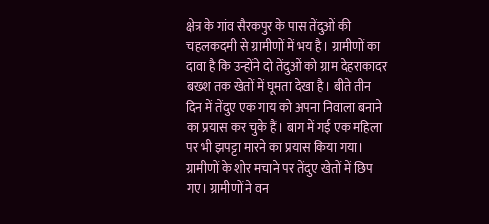क्षेत्र के गांव सैरकपुर के पास तेंदुओं की चहलकदमी से ग्रामीणों में भय है। ग्रामीणों का दावा है कि उन्होंने दो तेंदुओं को ग्राम देहराकादर बख्श तक खेतों में घूमता देखा है। बीते तीन दिन में तेंदुए एक गाय को अपना निवाला बनाने का प्रयास कर चुके हैं। बाग में गई एक महिला पर भी झपट्टा मारने का प्रयास किया गया। ग्रामीणों के शोर मचाने पर तेंदुए खेतों में छिप गए। ग्रामीणों ने वन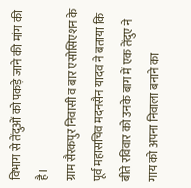विभाग से तेंदुओं को पकड़े जाने की मांग की है।
ग्राम सैरकपुर निवासी व बार एसोसिएशन के पूर्व महासचिव मदनसैन यादव ने बताया कि बीते रविवार को उनके बाग में एक तेंदुए ने गाय को अपना निवाला बनाने का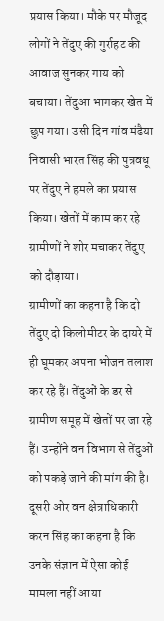प्रयास किया। मौके पर मौजूद लोगों ने तेंदुए की गुर्राहट की आवाज सुनकर गाय को बचाया। तेंदुआ भागकर खेत में छुप गया। उसी दिन गांव मंढैया निवासी भारत सिंह की पुत्रवधू पर तेंदुए ने हमले का प्रयास किया। खेतों में काम कर रहे ग्रामीणों ने शोर मचाकर तेंदुए को दौड़ाया।
ग्रामीणों का कहना है कि दो तेंदुए दो किलोमीटर के दायरे में ही घूमकर अपना भोजन तलाश कर रहे हैं। तेंदुओं के डर से ग्रामीण समूह में खेतों पर जा रहे हैं। उन्होंने वन विभाग से तेंदुओं को पकड़े जाने की मांग की है। दूसरी ओर वन क्षेत्राधिकारी करन सिंह का कहना है कि उनके संज्ञान में ऐसा कोई मामला नहीं आया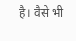है। वैसे भी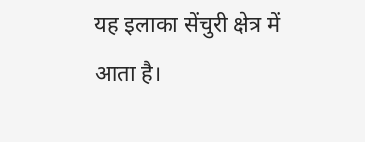यह इलाका सेंचुरी क्षेत्र में आता है।